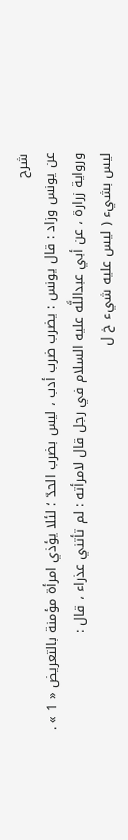شرح
عن يونس وزاد : قال يونس : يضرب ضرب أدب ، ليس بضرب الحدّ ؛ لئلا يؤذي امرأة مؤمنة بالتعريض « 1 » .
ورواية زرارة ، عن أبي عبداللَّه عليه السلام في رجل قال لامرأته : لم تأتني عذراء ، قال :
ليس بشيء ( ليس عليه شيء خ ل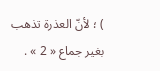) ؛ لأنّ العذرة تذهب بغير جماع « 2 » .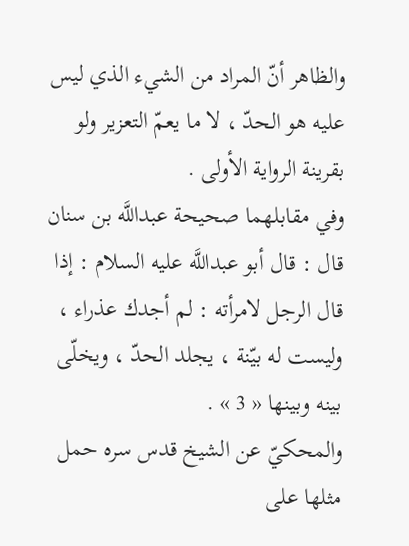والظاهر أنّ المراد من الشيء الذي ليس عليه هو الحدّ ، لا ما يعمّ التعزير ولو بقرينة الرواية الأولى .
وفي مقابلهما صحيحة عبداللَّه بن سنان قال : قال أبو عبداللَّه عليه السلام : إذا قال الرجل لامرأته : لم أجدك عذراء ، وليست له بيّنة ، يجلد الحدّ ، ويخلّى بينه وبينها « 3 » .
والمحكيّ عن الشيخ قدس سره حمل مثلها على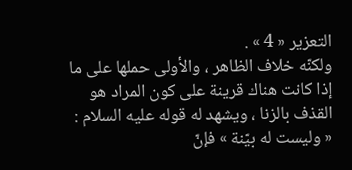التعزير « 4 » .
ولكنّه خلاف الظاهر ، والأولى حملها على ما إذا كانت هناك قرينة على كون المراد هو القذف بالزنا ، ويشهد له قوله عليه السلام : « وليست له بيّنة » فإنّ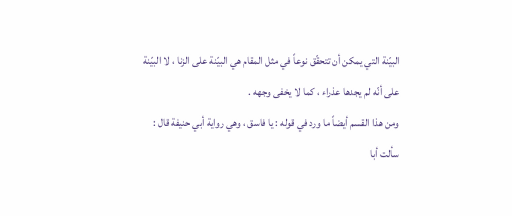البيّنة التي يمكن أن تتحقّق نوعاً في مثل المقام هي البيّنة على الزنا ، لا البيّنة على أنّه لم يجدها عذراء ، كما لا يخفى وجهه .
ومن هذا القسم أيضاً ما ورد في قوله : يا فاسق ، وهي رواية أبي حنيفة قال :
سألت أبا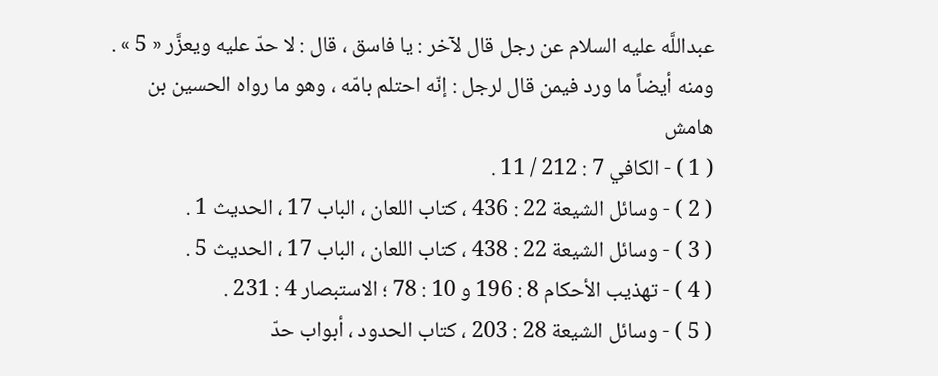عبداللَّه عليه السلام عن رجل قال لآخر : يا فاسق ، قال : لا حدّ عليه ويعزَّر « 5 » .
ومنه أيضاً ما ورد فيمن قال لرجل : إنّه احتلم بامّه ، وهو ما رواه الحسين بن
هامش
( 1 ) - الكافي 7 : 212 / 11 .
( 2 ) - وسائل الشيعة 22 : 436 ، كتاب اللعان ، الباب 17 ، الحديث 1 .
( 3 ) - وسائل الشيعة 22 : 438 ، كتاب اللعان ، الباب 17 ، الحديث 5 .
( 4 ) - تهذيب الأحكام 8 : 196 و 10 : 78 ؛ الاستبصار 4 : 231 .
( 5 ) - وسائل الشيعة 28 : 203 ، كتاب الحدود ، أبواب حدّ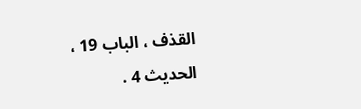القذف ، الباب 19 ، الحديث 4 .